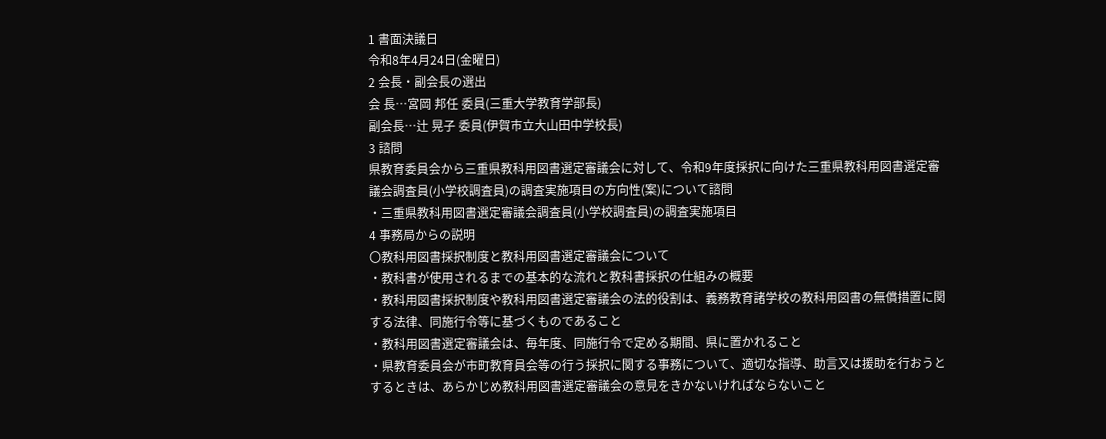1 書面決議日
令和8年4月24日(金曜日)
2 会長・副会長の選出
会 長…宮岡 邦任 委員(三重大学教育学部長)
副会長…辻 晃子 委員(伊賀市立大山田中学校長)
3 諮問
県教育委員会から三重県教科用図書選定審議会に対して、令和9年度採択に向けた三重県教科用図書選定審
議会調査員(小学校調査員)の調査実施項目の方向性(案)について諮問
・三重県教科用図書選定審議会調査員(小学校調査員)の調査実施項目
4 事務局からの説明
〇教科用図書採択制度と教科用図書選定審議会について
・教科書が使用されるまでの基本的な流れと教科書採択の仕組みの概要
・教科用図書採択制度や教科用図書選定審議会の法的役割は、義務教育諸学校の教科用図書の無償措置に関
する法律、同施行令等に基づくものであること
・教科用図書選定審議会は、毎年度、同施行令で定める期間、県に置かれること
・県教育委員会が市町教育員会等の行う採択に関する事務について、適切な指導、助言又は援助を行おうと
するときは、あらかじめ教科用図書選定審議会の意見をきかないければならないこと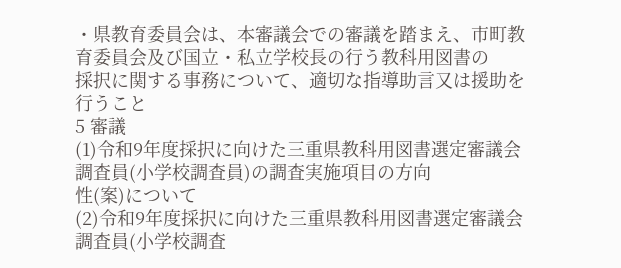・県教育委員会は、本審議会での審議を踏まえ、市町教育委員会及び国立・私立学校長の行う教科用図書の
採択に関する事務について、適切な指導助言又は援助を行うこと
5 審議
(1)令和9年度採択に向けた三重県教科用図書選定審議会調査員(小学校調査員)の調査実施項目の方向
性(案)について
(2)令和9年度採択に向けた三重県教科用図書選定審議会調査員(小学校調査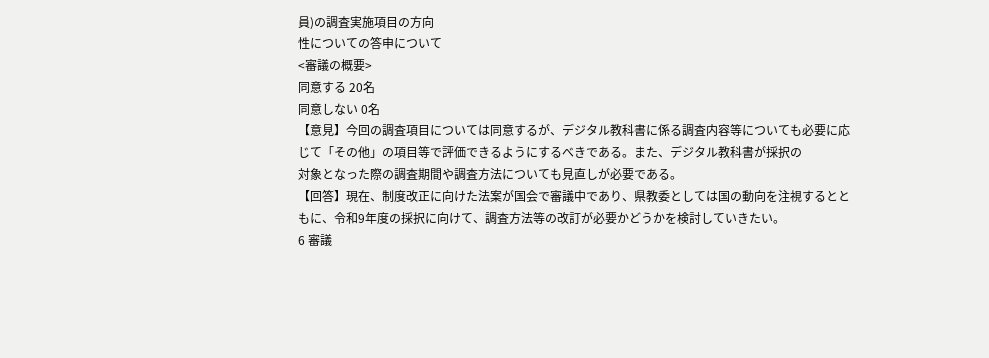員)の調査実施項目の方向
性についての答申について
<審議の概要>
同意する 20名
同意しない 0名
【意見】今回の調査項目については同意するが、デジタル教科書に係る調査内容等についても必要に応
じて「その他」の項目等で評価できるようにするべきである。また、デジタル教科書が採択の
対象となった際の調査期間や調査方法についても見直しが必要である。
【回答】現在、制度改正に向けた法案が国会で審議中であり、県教委としては国の動向を注視するとと
もに、令和9年度の採択に向けて、調査方法等の改訂が必要かどうかを検討していきたい。
6 審議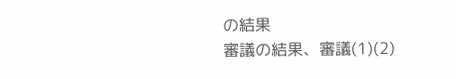の結果
審議の結果、審議(1)(2)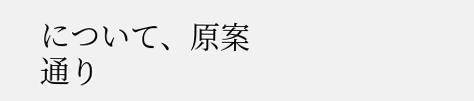について、原案通り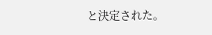と決定された。